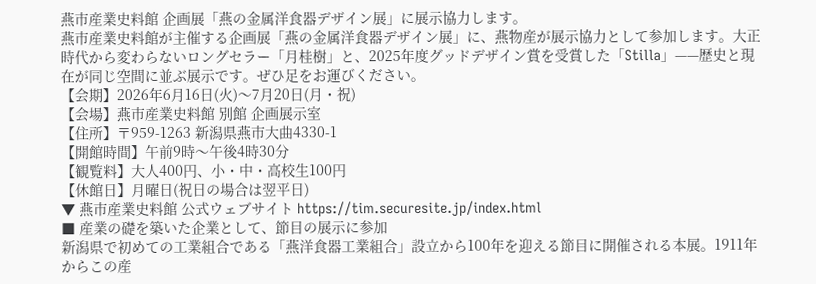燕市産業史料館 企画展「燕の金属洋食器デザイン展」に展示協力します。
燕市産業史料館が主催する企画展「燕の金属洋食器デザイン展」に、燕物産が展示協力として参加します。大正時代から変わらないロングセラー「月桂樹」と、2025年度グッドデザイン賞を受賞した「Stilla」——歴史と現在が同じ空間に並ぶ展示です。ぜひ足をお運びください。
【会期】2026年6月16日(火)〜7月20日(月・祝)
【会場】燕市産業史料館 別館 企画展示室
【住所】〒959-1263 新潟県燕市大曲4330-1
【開館時間】午前9時〜午後4時30分
【観覧料】大人400円、小・中・高校生100円
【休館日】月曜日(祝日の場合は翌平日)
▼ 燕市産業史料館 公式ウェブサイト https://tim.securesite.jp/index.html
■ 産業の礎を築いた企業として、節目の展示に参加
新潟県で初めての工業組合である「燕洋食器工業組合」設立から100年を迎える節目に開催される本展。1911年からこの産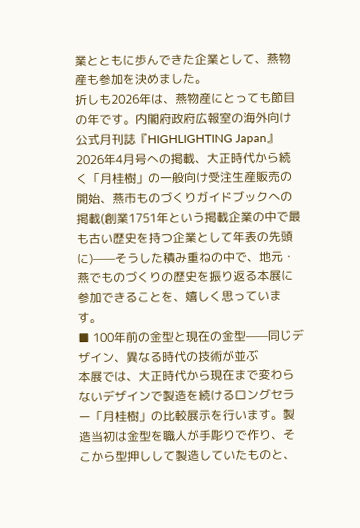業とともに歩んできた企業として、燕物産も参加を決めました。
折しも2026年は、燕物産にとっても節目の年です。内閣府政府広報室の海外向け公式月刊誌『HIGHLIGHTING Japan』2026年4月号への掲載、大正時代から続く「月桂樹」の一般向け受注生産販売の開始、燕市ものづくりガイドブックへの掲載(創業1751年という掲載企業の中で最も古い歴史を持つ企業として年表の先頭に)——そうした積み重ねの中で、地元・燕でものづくりの歴史を振り返る本展に参加できることを、嬉しく思っています。
■ 100年前の金型と現在の金型——同じデザイン、異なる時代の技術が並ぶ
本展では、大正時代から現在まで変わらないデザインで製造を続けるロングセラー「月桂樹」の比較展示を行います。製造当初は金型を職人が手彫りで作り、そこから型押しして製造していたものと、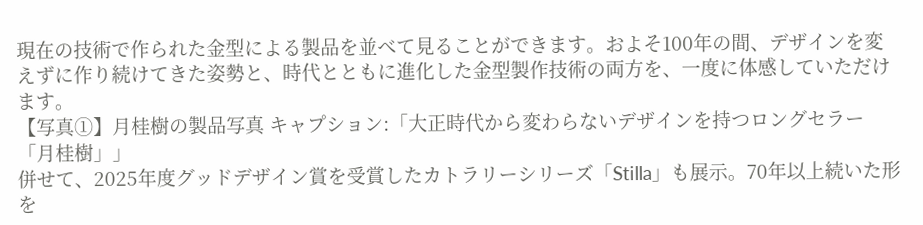現在の技術で作られた金型による製品を並べて見ることができます。およそ100年の間、デザインを変えずに作り続けてきた姿勢と、時代とともに進化した金型製作技術の両方を、一度に体感していただけます。
【写真①】月桂樹の製品写真 キャプション:「大正時代から変わらないデザインを持つロングセラー「月桂樹」」
併せて、2025年度グッドデザイン賞を受賞したカトラリーシリーズ「Stilla」も展示。70年以上続いた形を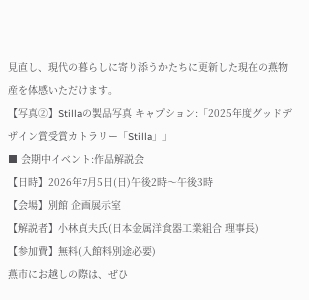見直し、現代の暮らしに寄り添うかたちに更新した現在の燕物産を体感いただけます。
【写真②】Stillaの製品写真 キャプション:「2025年度グッドデザイン賞受賞カトラリー「Stilla」」
■ 会期中イベント:作品解説会
【日時】2026年7月5日(日)午後2時〜午後3時
【会場】別館 企画展示室
【解説者】小林貞夫氏(日本金属洋食器工業組合 理事長)
【参加費】無料(入館料別途必要)
燕市にお越しの際は、ぜひ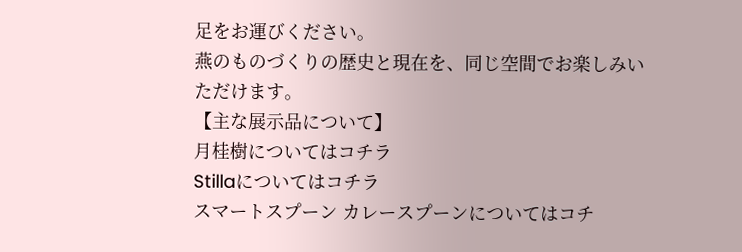足をお運びください。
燕のものづくりの歴史と現在を、同じ空間でお楽しみいただけます。
【主な展示品について】
月桂樹についてはコチラ
Stillaについてはコチラ
スマートスプーン カレースプーンについてはコチ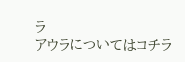ラ
アウラについてはコチラ